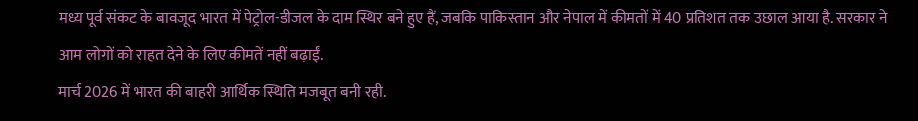मध्य पूर्व संकट के बावजूद भारत में पेट्रोल-डीजल के दाम स्थिर बने हुए हैं, जबकि पाकिस्तान और नेपाल में कीमतों में 40 प्रतिशत तक उछाल आया है. सरकार ने आम लोगों को राहत देने के लिए कीमतें नहीं बढ़ाईं.
मार्च 2026 में भारत की बाहरी आर्थिक स्थिति मजबूत बनी रही.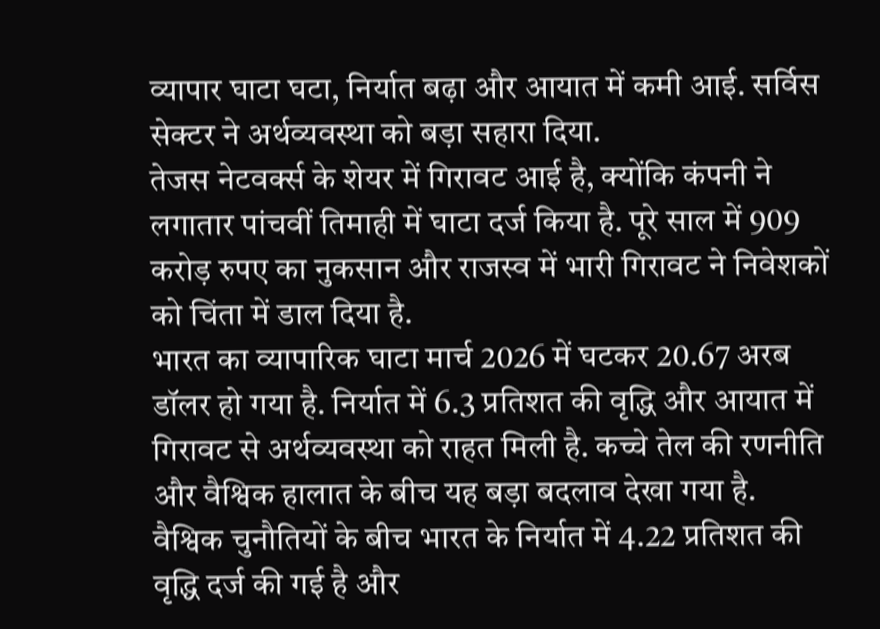व्यापार घाटा घटा, निर्यात बढ़ा और आयात में कमी आई. सर्विस सेक्टर ने अर्थव्यवस्था को बड़ा सहारा दिया.
तेजस नेटवर्क्स के शेयर में गिरावट आई है, क्योंकि कंपनी ने लगातार पांचवीं तिमाही में घाटा दर्ज किया है. पूरे साल में 909 करोड़ रुपए का नुकसान और राजस्व में भारी गिरावट ने निवेशकों को चिंता में डाल दिया है.
भारत का व्यापारिक घाटा मार्च 2026 में घटकर 20.67 अरब डॉलर हो गया है. निर्यात में 6.3 प्रतिशत की वृद्धि और आयात में गिरावट से अर्थव्यवस्था को राहत मिली है. कच्चे तेल की रणनीति और वैश्विक हालात के बीच यह बड़ा बदलाव देखा गया है.
वैश्विक चुनौतियों के बीच भारत के निर्यात में 4.22 प्रतिशत की वृद्धि दर्ज की गई है और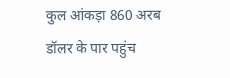कुल आंकड़ा 860 अरब डॉलर के पार पहुंच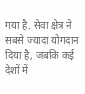गया है. सेवा क्षेत्र ने सबसे ज्यादा योगदान दिया है, जबकि कई देशों में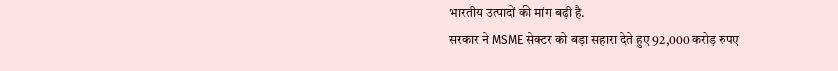भारतीय उत्पादों की मांग बढ़ी है.
सरकार ने MSME सेक्टर को बड़ा सहारा देते हुए 92,000 करोड़ रुपए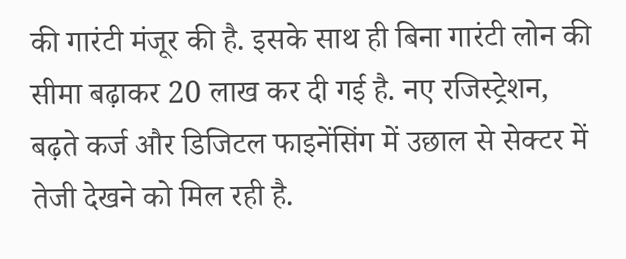की गारंटी मंजूर की है. इसके साथ ही बिना गारंटी लोन की सीमा बढ़ाकर 20 लाख कर दी गई है. नए रजिस्ट्रेशन, बढ़ते कर्ज और डिजिटल फाइनेंसिंग में उछाल से सेक्टर में तेजी देखने को मिल रही है.